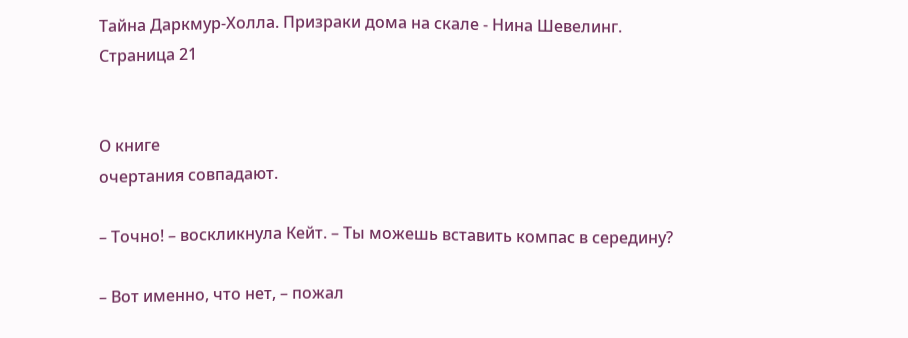Тайна Даркмур-Холла. Призраки дома на скале - Нина Шевелинг. Страница 21


О книге
очертания совпадают.

– Точно! – воскликнула Кейт. – Ты можешь вставить компас в середину?

– Вот именно, что нет, – пожал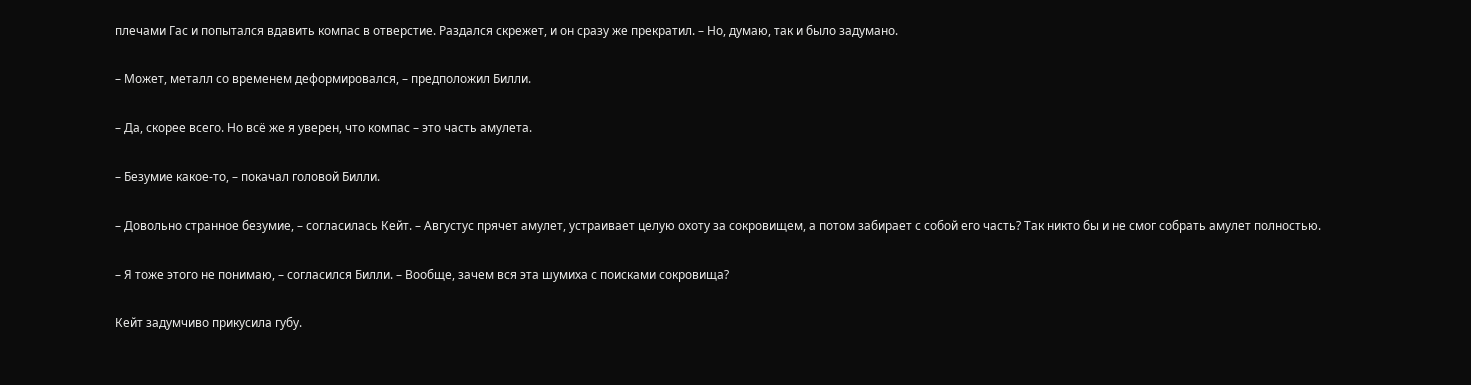плечами Гас и попытался вдавить компас в отверстие. Раздался скрежет, и он сразу же прекратил. – Но, думаю, так и было задумано.

– Может, металл со временем деформировался, – предположил Билли.

– Да, скорее всего. Но всё же я уверен, что компас – это часть амулета.

– Безумие какое-то, – покачал головой Билли.

– Довольно странное безумие, – согласилась Кейт. – Августус прячет амулет, устраивает целую охоту за сокровищем, а потом забирает с собой его часть? Так никто бы и не смог собрать амулет полностью.

– Я тоже этого не понимаю, – согласился Билли. – Вообще, зачем вся эта шумиха с поисками сокровища?

Кейт задумчиво прикусила губу.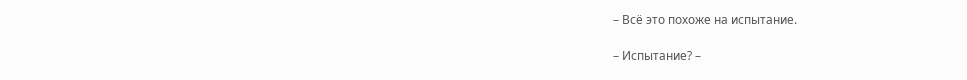– Всё это похоже на испытание.

– Испытание? –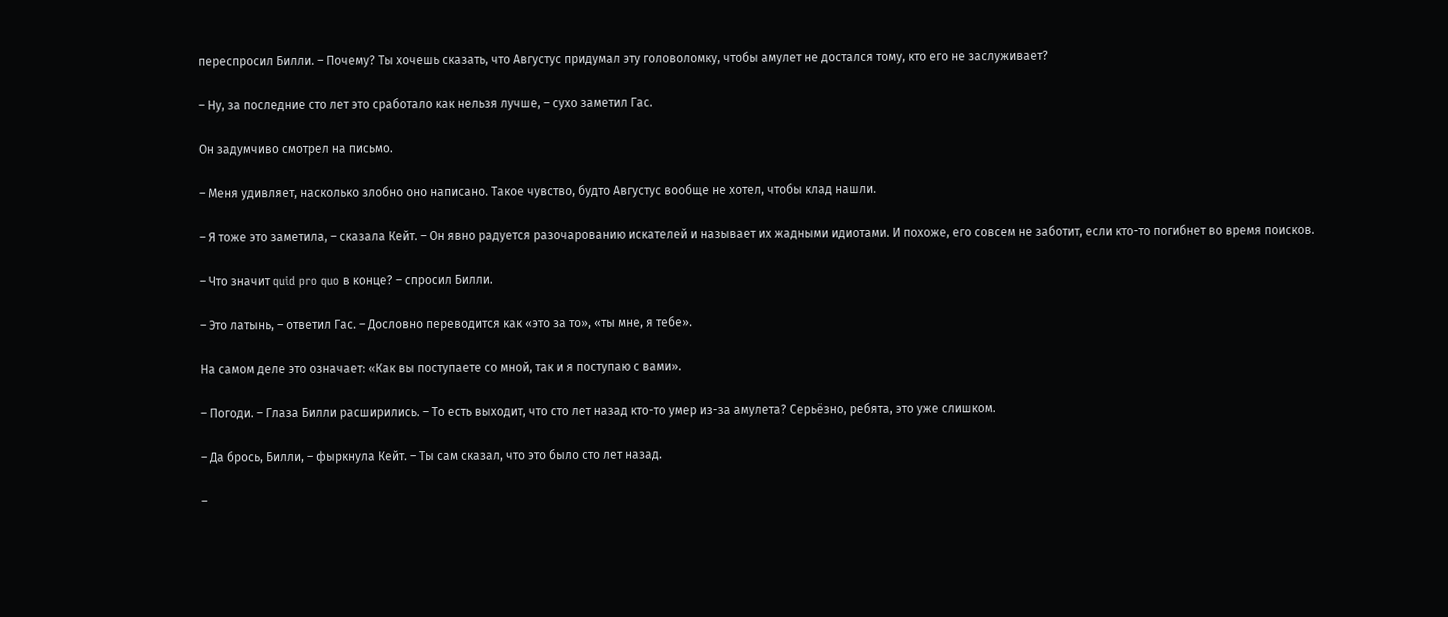переспросил Билли. – Почему? Ты хочешь сказать, что Августус придумал эту головоломку, чтобы амулет не достался тому, кто его не заслуживает?

– Ну, за последние сто лет это сработало как нельзя лучше, – сухо заметил Гас.

Он задумчиво смотрел на письмо.

– Меня удивляет, насколько злобно оно написано. Такое чувство, будто Августус вообще не хотел, чтобы клад нашли.

– Я тоже это заметила, – сказала Кейт. – Он явно радуется разочарованию искателей и называет их жадными идиотами. И похоже, его совсем не заботит, если кто-то погибнет во время поисков.

– Что значит quid pro quo в конце? – спросил Билли.

– Это латынь, – ответил Гас. – Дословно переводится как «это за то», «ты мне, я тебе».

На самом деле это означает: «Как вы поступаете со мной, так и я поступаю с вами».

– Погоди. – Глаза Билли расширились. – То есть выходит, что сто лет назад кто-то умер из-за амулета? Серьёзно, ребята, это уже слишком.

– Да брось, Билли, – фыркнула Кейт. – Ты сам сказал, что это было сто лет назад.

–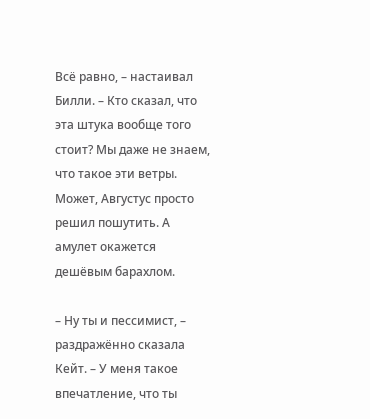Всё равно, – настаивал Билли. – Кто сказал, что эта штука вообще того стоит? Мы даже не знаем, что такое эти ветры. Может, Августус просто решил пошутить. А амулет окажется дешёвым барахлом.

– Ну ты и пессимист, – раздражённо сказала Кейт. – У меня такое впечатление, что ты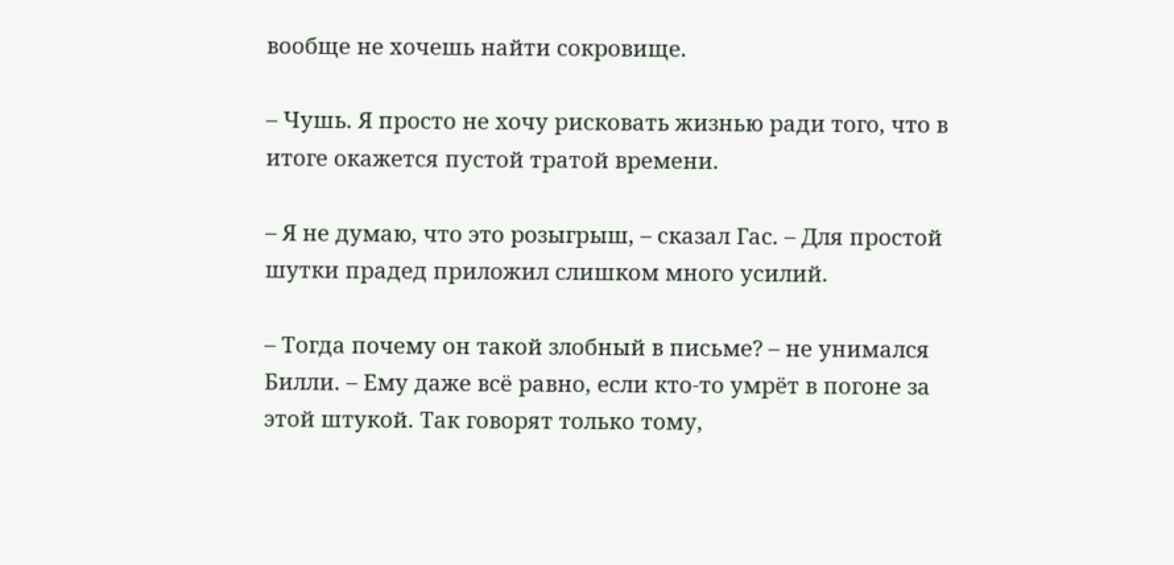вообще не хочешь найти сокровище.

– Чушь. Я просто не хочу рисковать жизнью ради того, что в итоге окажется пустой тратой времени.

– Я не думаю, что это розыгрыш, – сказал Гас. – Для простой шутки прадед приложил слишком много усилий.

– Тогда почему он такой злобный в письме? – не унимался Билли. – Ему даже всё равно, если кто-то умрёт в погоне за этой штукой. Так говорят только тому,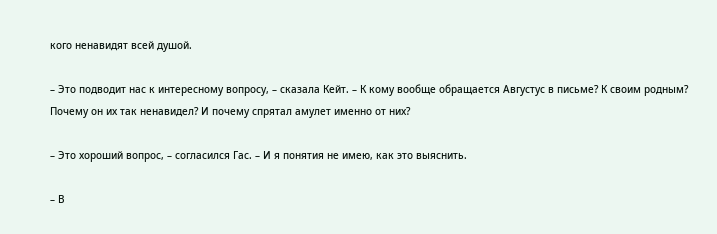кого ненавидят всей душой.

– Это подводит нас к интересному вопросу, – сказала Кейт. – К кому вообще обращается Августус в письме? К своим родным? Почему он их так ненавидел? И почему спрятал амулет именно от них?

– Это хороший вопрос, – согласился Гас. – И я понятия не имею, как это выяснить.

– В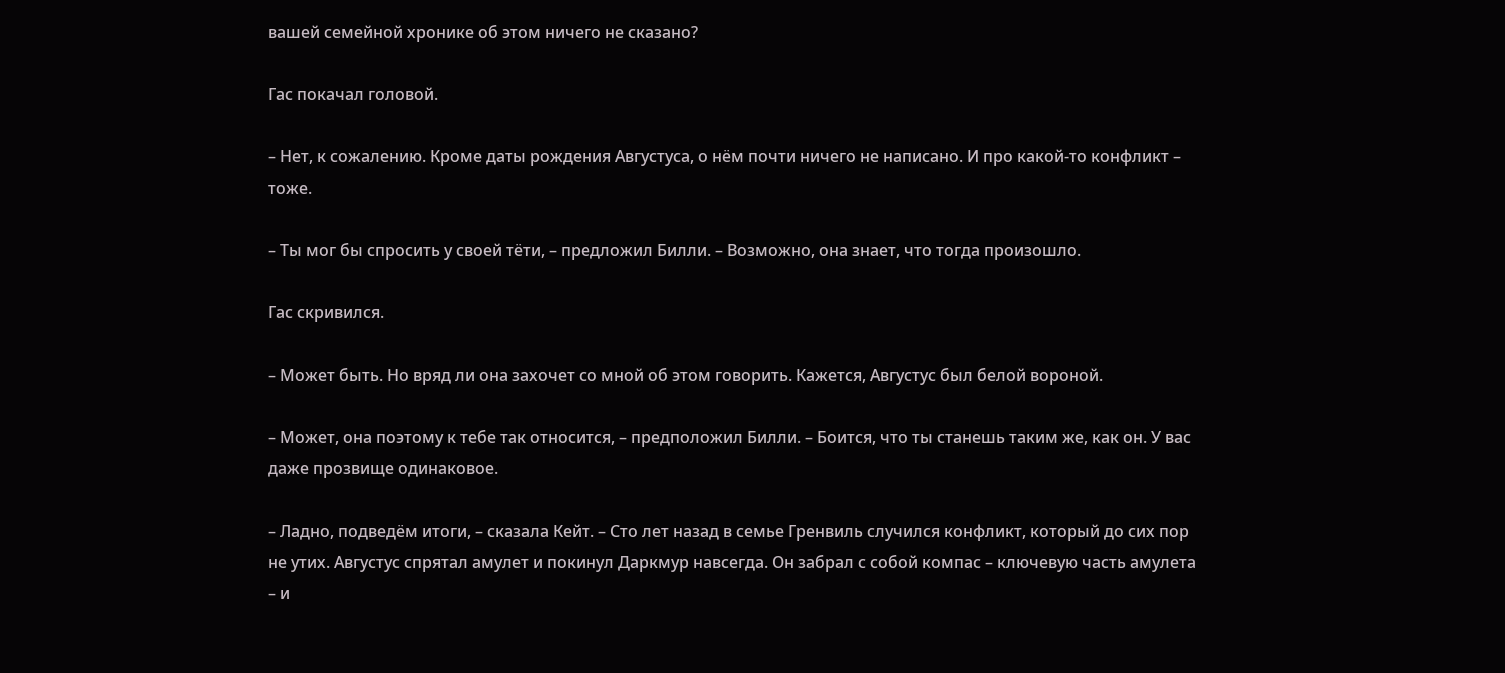вашей семейной хронике об этом ничего не сказано?

Гас покачал головой.

– Нет, к сожалению. Кроме даты рождения Августуса, о нём почти ничего не написано. И про какой-то конфликт – тоже.

– Ты мог бы спросить у своей тёти, – предложил Билли. – Возможно, она знает, что тогда произошло.

Гас скривился.

– Может быть. Но вряд ли она захочет со мной об этом говорить. Кажется, Августус был белой вороной.

– Может, она поэтому к тебе так относится, – предположил Билли. – Боится, что ты станешь таким же, как он. У вас даже прозвище одинаковое.

– Ладно, подведём итоги, – сказала Кейт. – Сто лет назад в семье Гренвиль случился конфликт, который до сих пор не утих. Августус спрятал амулет и покинул Даркмур навсегда. Он забрал с собой компас – ключевую часть амулета – и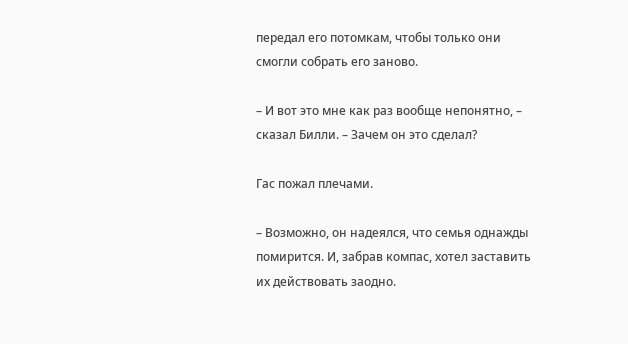передал его потомкам, чтобы только они смогли собрать его заново.

– И вот это мне как раз вообще непонятно, – сказал Билли. – Зачем он это сделал?

Гас пожал плечами.

– Возможно, он надеялся, что семья однажды помирится. И, забрав компас, хотел заставить их действовать заодно.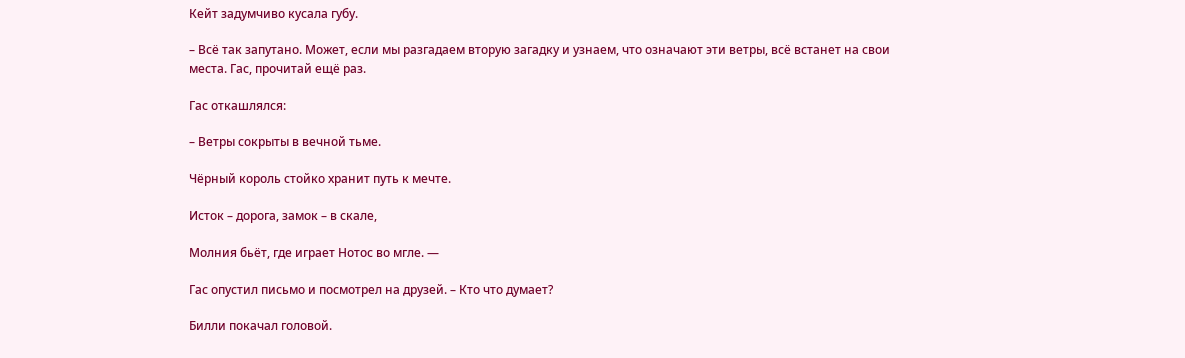Кейт задумчиво кусала губу.

– Всё так запутано. Может, если мы разгадаем вторую загадку и узнаем, что означают эти ветры, всё встанет на свои места. Гас, прочитай ещё раз.

Гас откашлялся:

– Ветры сокрыты в вечной тьме.

Чёрный король стойко хранит путь к мечте.

Исток – дорога, замок – в скале,

Молния бьёт, где играет Нотос во мгле. —

Гас опустил письмо и посмотрел на друзей. – Кто что думает?

Билли покачал головой.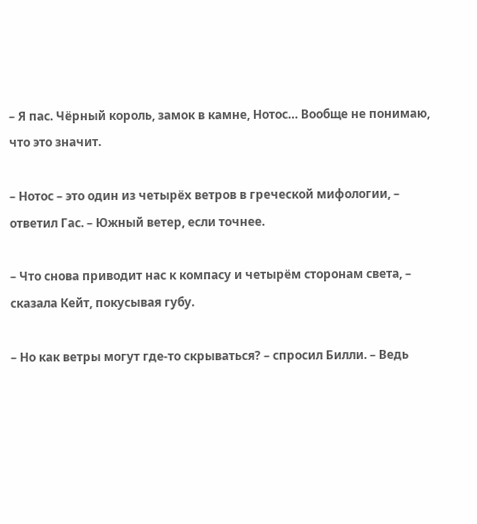– Я пас. Чёрный король, замок в камне, Нотос… Вообще не понимаю, что это значит.

– Нотос – это один из четырёх ветров в греческой мифологии, – ответил Гас. – Южный ветер, если точнее.

– Что снова приводит нас к компасу и четырём сторонам света, – сказала Кейт, покусывая губу.

– Но как ветры могут где-то скрываться? – спросил Билли. – Ведь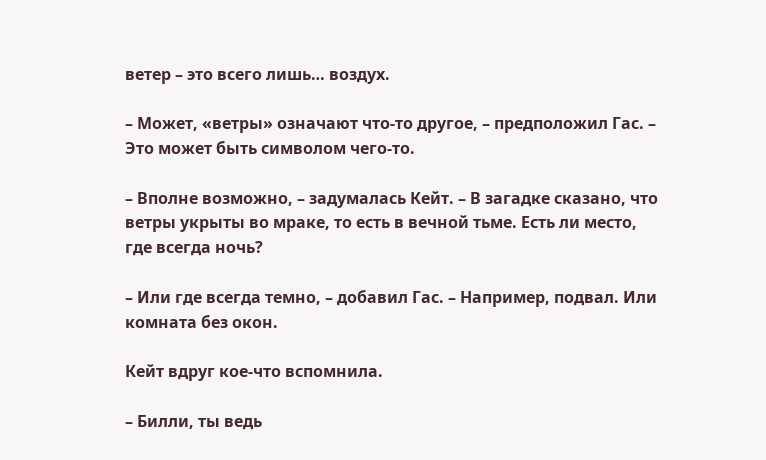ветер – это всего лишь… воздух.

– Может, «ветры» означают что-то другое, – предположил Гас. – Это может быть символом чего-то.

– Вполне возможно, – задумалась Кейт. – В загадке сказано, что ветры укрыты во мраке, то есть в вечной тьме. Есть ли место, где всегда ночь?

– Или где всегда темно, – добавил Гас. – Например, подвал. Или комната без окон.

Кейт вдруг кое-что вспомнила.

– Билли, ты ведь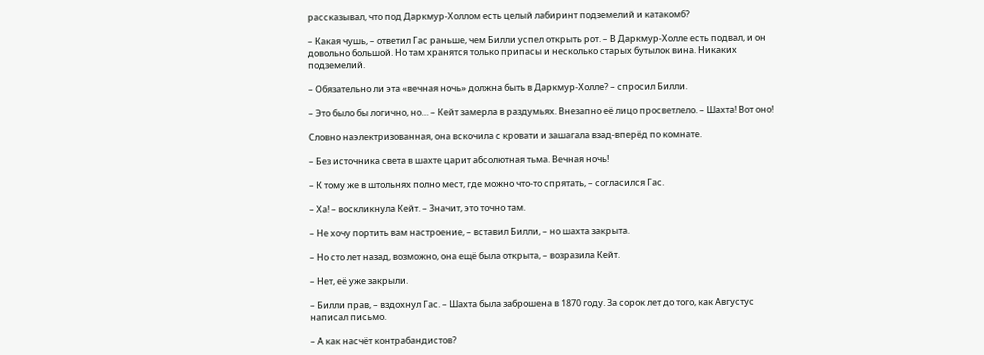рассказывал, что под Даркмур-Холлом есть целый лабиринт подземелий и катакомб?

– Какая чушь, – ответил Гас раньше, чем Билли успел открыть рот. – В Даркмур-Холле есть подвал, и он довольно большой. Но там хранятся только припасы и несколько старых бутылок вина. Никаких подземелий.

– Обязательно ли эта «вечная ночь» должна быть в Даркмур-Холле? – спросил Билли.

– Это было бы логично, но… – Кейт замерла в раздумьях. Внезапно её лицо просветлело. – Шахта! Вот оно!

Словно наэлектризованная, она вскочила с кровати и зашагала взад-вперёд по комнате.

– Без источника света в шахте царит абсолютная тьма. Вечная ночь!

– К тому же в штольнях полно мест, где можно что-то спрятать, – согласился Гас.

– Ха! – воскликнула Кейт. – Значит, это точно там.

– Не хочу портить вам настроение, – вставил Билли, – но шахта закрыта.

– Но сто лет назад, возможно, она ещё была открыта, – возразила Кейт.

– Нет, её уже закрыли.

– Билли прав, – вздохнул Гас. – Шахта была заброшена в 1870 году. За сорок лет до того, как Августус написал письмо.

– А как насчёт контрабандистов?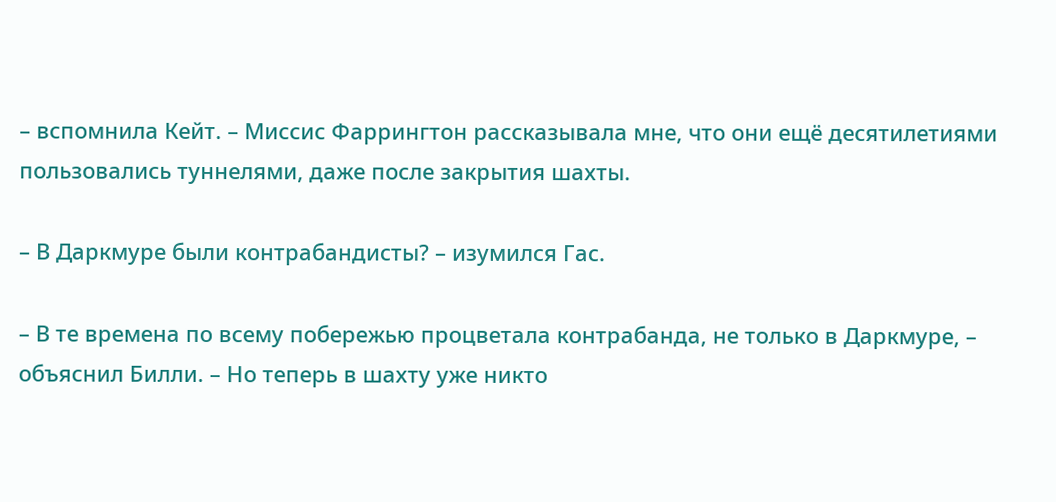– вспомнила Кейт. – Миссис Фаррингтон рассказывала мне, что они ещё десятилетиями пользовались туннелями, даже после закрытия шахты.

– В Даркмуре были контрабандисты? – изумился Гас.

– В те времена по всему побережью процветала контрабанда, не только в Даркмуре, – объяснил Билли. – Но теперь в шахту уже никто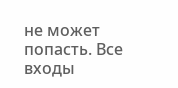не может попасть. Все входы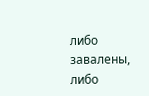либо завалены, либо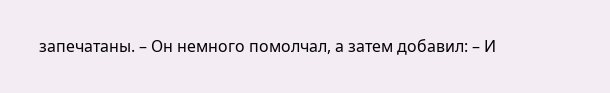запечатаны. – Он немного помолчал, а затем добавил: – И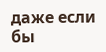даже если бы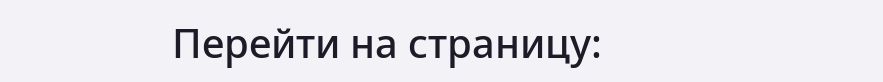Перейти на страницу: